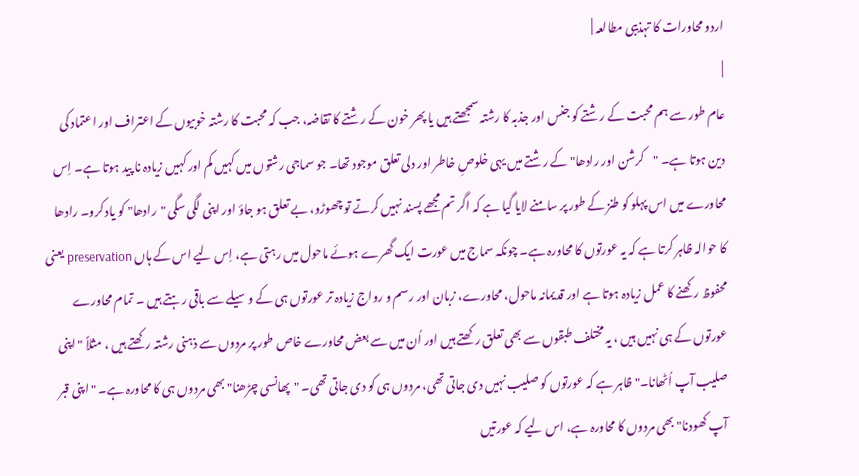اردو محاورات کا تہذیبی مطالعہ |
|
عام طور سے ہم محبت کے رشتے کو جنس اور جذبہ کا رشتہ سمجھتے ہیں یا پھر خون کے رشتے کا تقاضہ، جب کہ محبت کا رشتہ خوبیوں کے اعتراف اور اعتماد کی دین ہوتا ہے۔ "کرشن اور رادھا" کے رشتے میں یہی خلوصِ خاطر اور دلی تعلق موجود تھا۔ جو سماجی رشتوں میں کہیں کم اور کہیں زیادہ نا پید ہوتا ہے۔ اِس محاورے میں اس پہلو کو طنز کے طور پر سامنے لایا گیا ہے کہ اگر تم مجھے پسند نہیں کرتے تو چھوڑو، بے تعلق ہو جاؤ اور اپنی لگی سگی "رادھا" کو یاد کرو۔ رادھا کا حوالہ ظاہر کرتا ہے کہ یہ عورتوں کا محاورہ ہے۔ چونکہ سماج میں عورت ایک گھرے ہوئے ماحول میں رہتی ہے، اِس لیے اس کے ہاں preservation یعنی محفوظ رکھنے کا عمل زیادہ ہوتا ہے اور قدیمانہ ماحول، محاورے، زبان اور رسم و رواج زیادہ تر عورتوں ہی کے وسیلے سے باقی رہتے ہیں ۔ تمام محاورے عورتوں کے ہی نہیں ہیں ، یہ مختلف طبقوں سے بھی تعلق رکھتے ہیں اور اُن میں سے بعض محاورے خاص طور پر مردوں سے ذہنی رشتہ رکھتے ہیں ، مثلاً "اپنی صلیب آپ اُٹھانا۔" ظاہر ہے کہ عورتوں کو صلیب نہیں دی جاتی تھی، مردوں ہی کو دی جاتی تھی۔ "پھانسی چڑھنا" بھی مردوں ہی کا محاورہ ہے۔ "اپنی قبر آپ کھودنا" بھی مردوں کا محاورہ ہے، اس لیے کہ عورتیں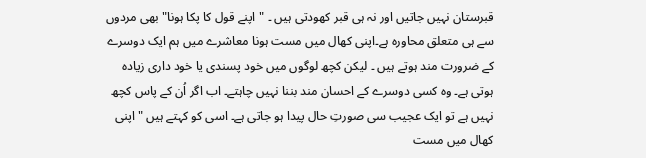قبرستان نہیں جاتیں اور نہ ہی قبر کھودتی ہیں ۔ "اپنے قول کا پکا ہونا" بھی مردوں سے ہی متعلق محاورہ ہے۔اپنی کھال میں مست ہونا معاشرے میں ہم ایک دوسرے کے ضرورت مند ہوتے ہیں ۔ لیکن کچھ لوگوں میں خود پسندی یا خود داری زیادہ ہوتی ہے۔ وہ کسی دوسرے کے احسان مند بننا نہیں چاہتے۔ اب اگر اُن کے پاس کچھ نہیں ہے تو ایک عجیب سی صورتِ حال پیدا ہو جاتی ہے۔ اسی کو کہتے ہیں "اپنی کھال میں مست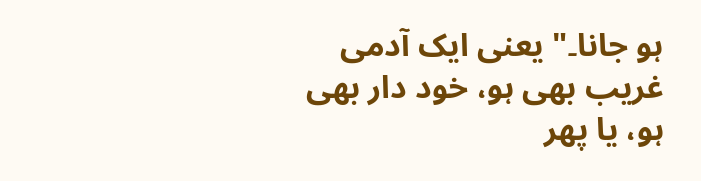ہو جانا۔" یعنی ایک آدمی غریب بھی ہو، خود دار بھی ہو، یا پھر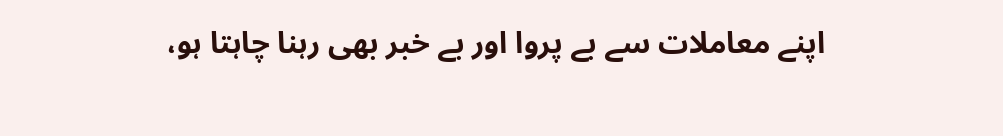اپنے معاملات سے بے پروا اور بے خبر بھی رہنا چاہتا ہو،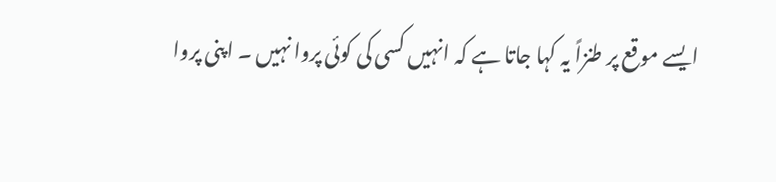ایسے موقع پر طنزاً یہ کہا جاتا ہے کہ انہیں کسی کی کوئی پروا نہیں ۔ اپنی پروا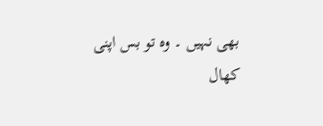بھی نہیں ۔ وہ تو بس اپنی کھال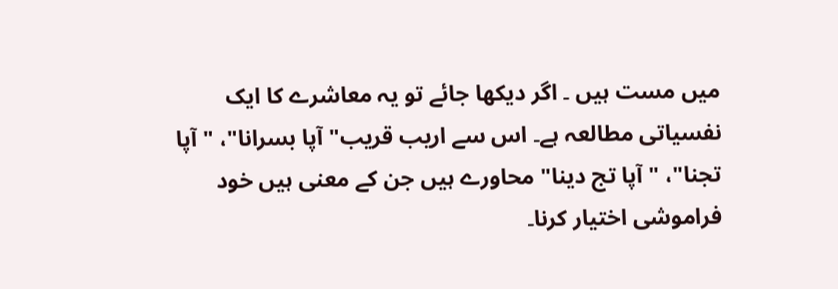میں مست ہیں ۔ اگر دیکھا جائے تو یہ معاشرے کا ایک نفسیاتی مطالعہ ہے۔ اس سے اریب قریب"آپا بسرانا"، "آپا تجنا"، "آپا تج دینا" محاورے ہیں جن کے معنی ہیں خود فراموشی اختیار کرنا۔